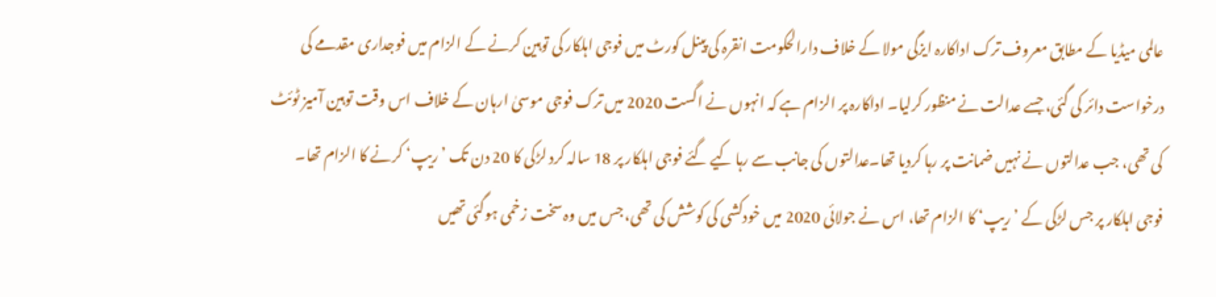عالمی میڈیا کے مطابق معروف ترک اداکارہ ایزگی مولا کے خلاف دارالحکومت انقرہ کی پینل کورٹ میں فوجی اہلکار کی توہین کرنے کے الزام میں فوجداری مقدمے کی درخواست دائر کی گئی، جسے عدالت نے منظور کرلیا۔ اداکارہ پر الزام ہے کہ انہوں نے اگست 2020 میں ترک فوجی موسیٰ ارہان کے خلاف اس وقت توہین آمیز ٹوئٹ کی تھی، جب عدالتوں نے نہیں ضمانت پر رہا کردیا تھا۔عدالتوں کی جانب سے رہا کیے گئے فوجی اہلکار پر 18 سالہ کرد لڑکی کا 20 دن تک ’ ریپ‘ کرنے کا الزام تھا۔ فوجی اہلکار پر جس لڑکی کے ’ ریپ‘ کا الزام تھا، اس نے جولائی 2020 میں خودکشی کی کوشش کی تھی، جس میں وہ سخت زخمی ہوگئی تھیں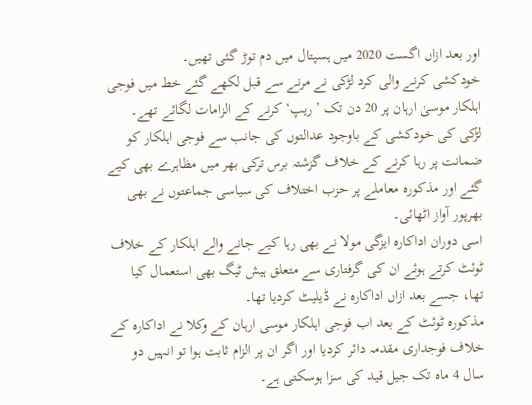اور بعد ازاں اگست 2020 میں ہسپتال میں دم توڑ گئی تھیں۔
خودکشی کرنے والی کرد لڑکی نے مرنے سے قبل لکھے گئے خط میں فوجی اہلکار موسیٰ ارہان پر 20 دن تک ’ ریپ‘ کرنے کے الزامات لگائے تھے۔
لڑکی کی خودکشی کے باوجود عدالتوں کی جانب سے فوجی اہلکار کو ضمانت پر رہا کرنے کے خلاف گزشتہ برس ترکی بھر میں مظاہرے بھی کیے گئے اور مذکورہ معاملے پر حزب اختلاف کی سیاسی جماعتوں نے بھی بھرپور آواز اٹھائی۔
اسی دوران اداکارہ ایزگی مولا نے بھی رہا کیے جانے والے اہلکار کے خلاف ٹوئٹ کرتے ہوئے ان کی گرفتاری سے متعلق ہیش ٹیگ بھی استعمال کیا تھا، جسے بعد ازاں اداکارہ نے ڈیلیٹ کردیا تھا۔
مذکورہ ٹوئٹ کے بعد اب فوجی اہلکار موسی ارہان کے وکلا نے اداکارہ کے خلاف فوجداری مقدمہ دائر کردیا اور اگر ان پر الزام ثابت ہوا تو انہیں دو سال 4 ماہ تک جیل قید کی سزا ہوسکتی ہے۔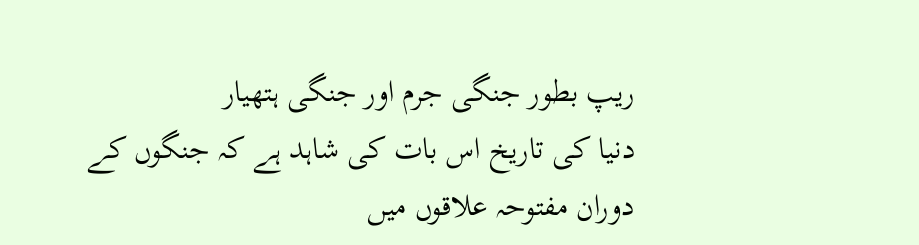ریپ بطور جنگی جرم اور جنگی ہتھیار
دنیا کی تاریخ اس بات کی شاہد ہے کہ جنگوں کے دوران مفتوحہ علاقوں میں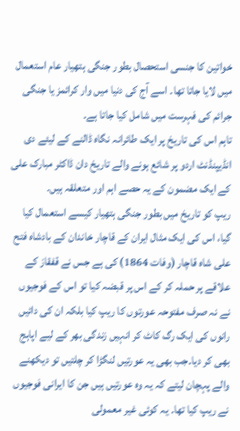خواتین کا جنسی استحصال بطور جنگی ہتھیار عام استعمال میں لایا جاتا تھا۔ اسے آج کی دنیا میں وار کرائمز یا جنگی جرائم کی فہرست میں شامل کیا جاتا ہے۔
تاہم اس کی تاریخ پر ایک طائرانہ نگاہ ڈالنے کے لیئے دی انڈیپنڈنٹ اردو پر شائع ہونے والے تاریخ دان ڈاکٹر مبارک علی کے ایک مضمون کے یہ حصے اہم اور متعلقہ ہیں۔
ریپ کو تاریخ میں بطور جنگی ہتھیار کیسے استعمال کیا گیا، اس کی ایک مثال ایران کے قاچار خاندان کے بادشاہ فتح علی شاہ قاچار (وفات 1864) کی ہے جس نے قفقاز کے علاقے پر حملہ کر کے اس پر قبضہ کیا تو اس کے فوجیوں نے نہ صرف مفتوحہ عورتوں کا ریپ کیا بلکہ ان کی دائیں رانوں کی ایک رگ کاٹ کر انہیں زندگی بھر کے لیے اپاہج بھی کر دیا۔جب بھی یہ عورتیں لنگڑا کر چلتیں تو دیکھنے والے پہچان لیتے کہ یہ وہ عورتیں ہیں جن کا ایرانی فوجیوں نے ریپ کیا تھا۔ یہ کوئی غیر معمولی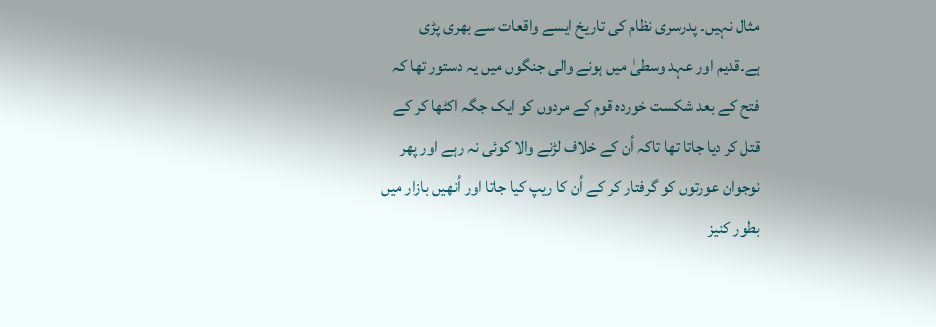مثال نہیں۔ پدرسری نظام کی تاریخ ایسے واقعات سے بھری پڑی ہے۔قدیم اور عہد وسطیٰ میں ہونے والی جنگوں میں یہ دستور تھا کہ فتح کے بعد شکست خوردہ قوم کے مردوں کو ایک جگہ اکٹھا کر کے قتل کر دیا جاتا تھا تاکہ اُن کے خلاف لڑنے والا کوئی نہ رہے اور پھر نوجوان عورتوں کو گرفتار کر کے اُن کا ریپ کیا جاتا اور اُنھیں بازار میں بطور کنیز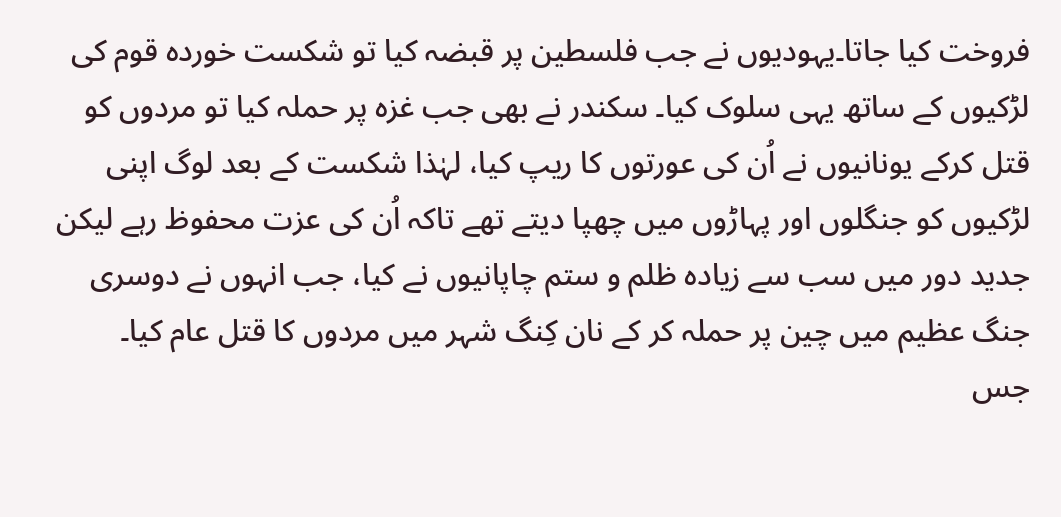فروخت کیا جاتا۔یہودیوں نے جب فلسطین پر قبضہ کیا تو شکست خوردہ قوم کی لڑکیوں کے ساتھ یہی سلوک کیا۔ سکندر نے بھی جب غزہ پر حملہ کیا تو مردوں کو قتل کرکے یونانیوں نے اُن کی عورتوں کا ریپ کیا، لہٰذا شکست کے بعد لوگ اپنی لڑکیوں کو جنگلوں اور پہاڑوں میں چھپا دیتے تھے تاکہ اُن کی عزت محفوظ رہے لیکن جدید دور میں سب سے زیادہ ظلم و ستم چاپانیوں نے کیا، جب انہوں نے دوسری جنگ عظیم میں چین پر حملہ کر کے نان کِنگ شہر میں مردوں کا قتل عام کیا۔
جس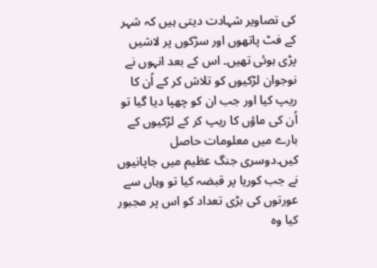کی تصاویر شہادت دیتی ہیں کہ شہر کے فٹ پاتھوں اور سڑکوں پر لاشیں پڑی ہوئی تھیں۔ اس کے بعد انہوں نے نوجوان لڑکیوں کو تلاش کر کے اُن کا ریپ کیا اور جب ان کو چھپا دیا گیا تو اُن کی ماؤں کا ریپ کر کے لڑکیوں کے بارے میں معلومات حاصل کیں۔دوسری جنگ عظیم میں جاپانیوں نے جب کوریا پر قبضہ کیا تو وہاں سے عورتوں کی بڑی تعداد کو اس پر مجبور کیا وہ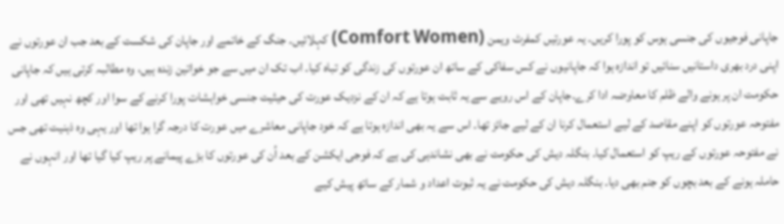جاپانی فوجیوں کی جنسی ہوس کو پورا کریں۔ یہ عورتیں کمفرٹ ویمن (Comfort Women) کہلائیں۔ جنگ کے خاتمے اور جاپان کی شکست کے بعد جب ان عورتوں نے اپنی درد بھری داستانیں سنائیں تو اندازہ ہوا کہ جاپانیوں نے کس سفاکی کے ساتھ ان عورتوں کی زندگی کو تباہ کیا۔ اب تک ان میں سے جو خواتین زندہ ہیں، وہ مطالبہ کرتی ہیں کہ جاپانی حکومت ان پر ہونے والے ظلم کا معاوضہ ادا کرے۔جاپان کے اس رویے سے یہ ثابت ہوتا ہے کہ ان کے نزدیک عورت کی حیثیت جنسی خواہشات پورا کرنے کے سوا اور کچھ نہیں تھی اور مفتوحہ عورتوں کو اپنے مقاصد کے لیے استعمال کرنا ان کے لیے جائز تھا۔ اس سے یہ بھی اندازہ ہوتا ہے کہ خود جاپانی معاشرے میں عورت کا درجہ گرا ہوا تھا اور یہی وہ ذہنیت تھی جس نے مفتوحہ عورتوں کے ریپ کو استعمال کیا۔ بنگلہ دیش کی حکومت نے بھی نشاندہی کی ہے کہ فوجی ایکشن کے بعد اُن کی عورتوں کا بڑے پیمانے پر ریپ کیا گیا تھا اور انہوں نے حاملہ ہونے کے بعد بچوں کو جنم بھی دیا۔ بنگلہ دیش کی حکومت نے یہ ثبوت اعداد و شمار کے ساتھ پیش کیے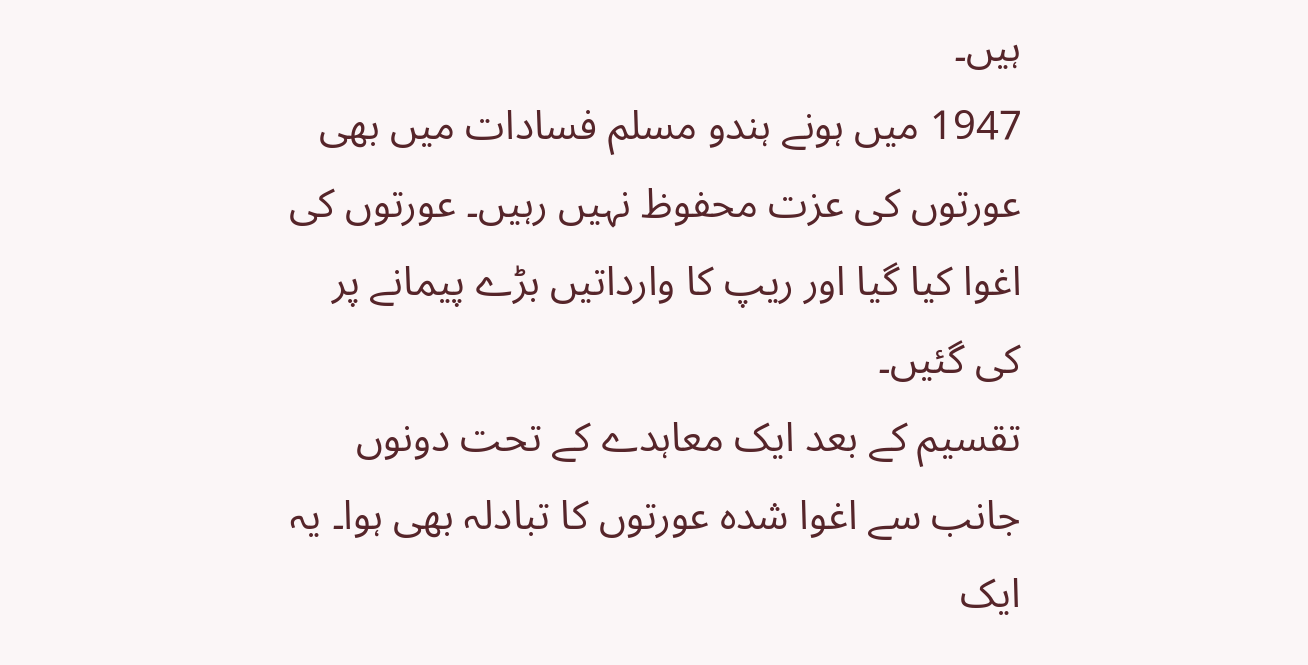ہیں۔
1947 میں ہونے ہندو مسلم فسادات میں بھی عورتوں کی عزت محفوظ نہیں رہیں۔ عورتوں کی اغوا کیا گیا اور ریپ کا وارداتیں بڑے پیمانے پر کی گئیں۔
تقسیم کے بعد ایک معاہدے کے تحت دونوں جانب سے اغوا شدہ عورتوں کا تبادلہ بھی ہوا۔ یہ ایک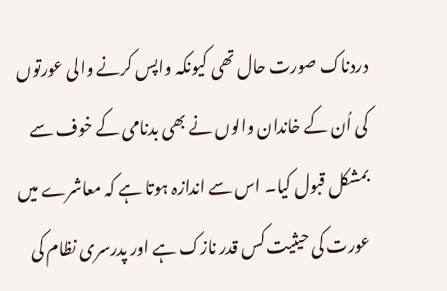دردناک صورت حال تھی کیونکہ واپس کرنے والی عورتوں کی اُن کے خاندان والوں نے بھی بدنامی کے خوف سے بمشکل قبول کیا۔ اس سے اندازہ ہوتا ہے کہ معاشرے میں عورت کی حیثیت کس قدر نازک ہے اور پدرسری نظام کی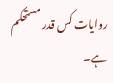روایات کس قدر مستحکم ہے۔